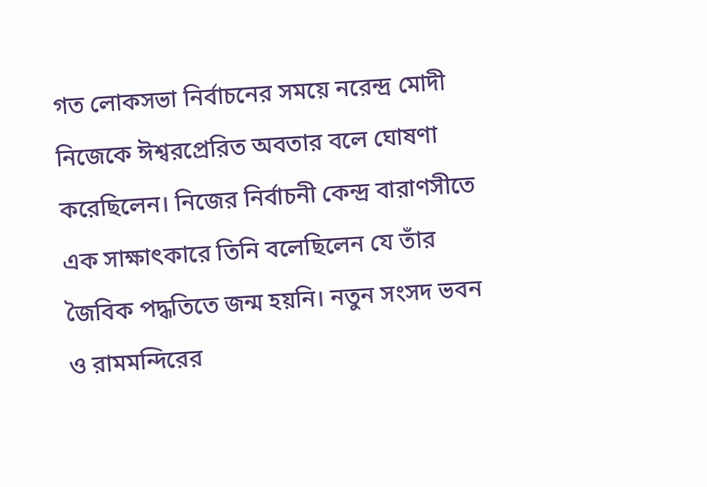গত লোকসভা নির্বাচনের সময়ে নরেন্দ্র মোদী নিজেকে ঈশ্বরপ্রেরিত অবতার বলে ঘোষণা করেছিলেন। নিজের নির্বাচনী কেন্দ্র বারাণসীতে এক সাক্ষাৎকারে তিনি বলেছিলেন যে তাঁর জৈবিক পদ্ধতিতে জন্ম হয়নি। নতুন সংসদ ভবন ও রামমন্দিরের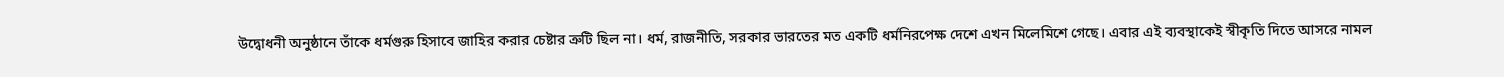উদ্বোধনী অনুষ্ঠানে তাঁকে ধর্মগুরু হিসাবে জাহির করার চেষ্টার ত্রুটি ছিল না। ধর্ম, রাজনীতি, সরকার ভারতের মত একটি ধর্মনিরপেক্ষ দেশে এখন মিলেমিশে গেছে। এবার এই ব্যবস্থাকেই স্বীকৃতি দিতে আসরে নামল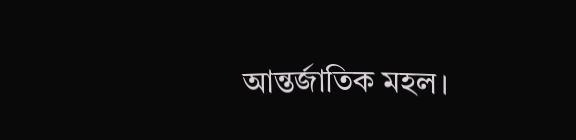আন্তর্জাতিক মহল।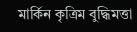মার্কিন কৃত্রিম বুদ্ধিমত্তা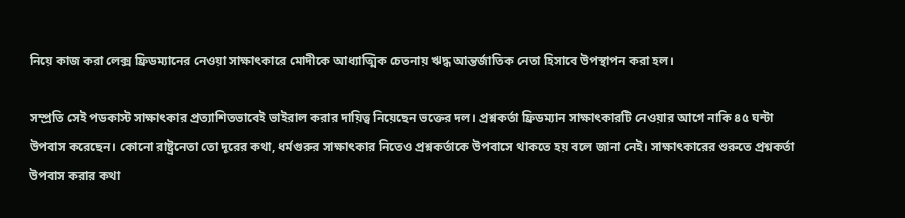নিয়ে কাজ করা লেক্স ফ্রিডম্যানের নেওয়া সাক্ষাৎকারে মোদীকে আধ্যাত্মিক চেতনায় ঋদ্ধ আন্তর্জাতিক নেতা হিসাবে উপস্থাপন করা হল।

সম্প্রতি সেই পডকাস্ট সাক্ষাৎকার প্রত্যাশিতভাবেই ভাইরাল করার দায়িত্ব নিয়েছেন ভক্তের দল। প্রশ্নকর্তা ফ্রিডম্যান সাক্ষাৎকারটি নেওয়ার আগে নাকি ৪৫ ঘন্টা উপবাস করেছেন। কোনো রাষ্ট্রনেতা তো দূরের কথা, ধর্মগুরুর সাক্ষাৎকার নিতেও প্রশ্নকর্তাকে উপবাসে থাকতে হয় বলে জানা নেই। সাক্ষাৎকারের শুরুতে প্রশ্নকর্তা উপবাস করার কথা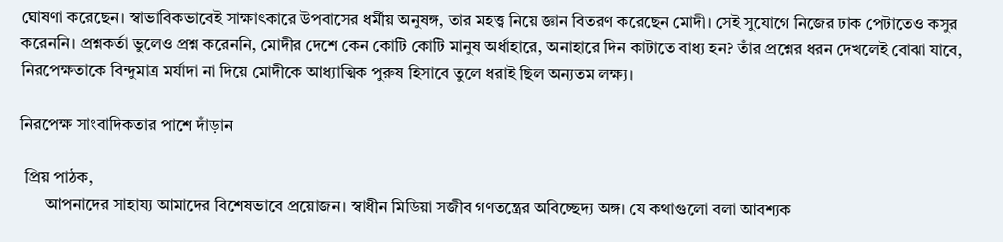ঘোষণা করেছেন। স্বাভাবিকভাবেই সাক্ষাৎকারে উপবাসের ধর্মীয় অনুষঙ্গ, তার মহত্ত্ব নিয়ে জ্ঞান বিতরণ করেছেন মোদী। সেই সুযোগে নিজের ঢাক পেটাতেও কসুর করেননি। প্রশ্নকর্তা ভুলেও প্রশ্ন করেননি, মোদীর দেশে কেন কোটি কোটি মানুষ অর্ধাহারে, অনাহারে দিন কাটাতে বাধ্য হন? তাঁর প্রশ্নের ধরন দেখলেই বোঝা যাবে, নিরপেক্ষতাকে বিন্দুমাত্র মর্যাদা না দিয়ে মোদীকে আধ্যাত্মিক পুরুষ হিসাবে তুলে ধরাই ছিল অন্যতম লক্ষ্য।

নিরপেক্ষ সাংবাদিকতার পাশে দাঁড়ান

 প্রিয় পাঠক,
      আপনাদের সাহায্য আমাদের বিশেষভাবে প্রয়োজন। স্বাধীন মিডিয়া সজীব গণতন্ত্রের অবিচ্ছেদ্য অঙ্গ। যে কথাগুলো বলা আবশ্যক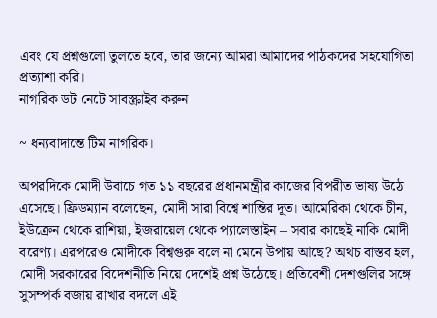এবং যে প্রশ্নগুলো তুলতে হবে, তার জন্যে আমরা আমাদের পাঠকদের সহযোগিতা প্রত্যাশা করি।
নাগরিক ডট নেটে সাবস্ক্রাইব করুন

~ ধন্যবাদান্তে টিম নাগরিক।

অপরদিকে মোদী উবাচে গত ১১ বছরের প্রধানমন্ত্রীর কাজের বিপরীত ভাষ্য উঠে এসেছে। ফ্রিডম্যান বলেছেন, মোদী সারা বিশ্বে শান্তির দূত। আমেরিকা থেকে চীন, ইউক্রেন থেকে রাশিয়া, ইজরায়েল থেকে প্যালেস্তাইন – সবার কাছেই নাকি মোদী বরেণ্য। এরপরেও মোদীকে বিশ্বগুরু বলে না মেনে উপায় আছে? অথচ বাস্তব হল, মোদী সরকারের বিদেশনীতি নিয়ে দেশেই প্রশ্ন উঠেছে। প্রতিবেশী দেশগুলির সঙ্গে সুসম্পর্ক বজায় রাখার বদলে এই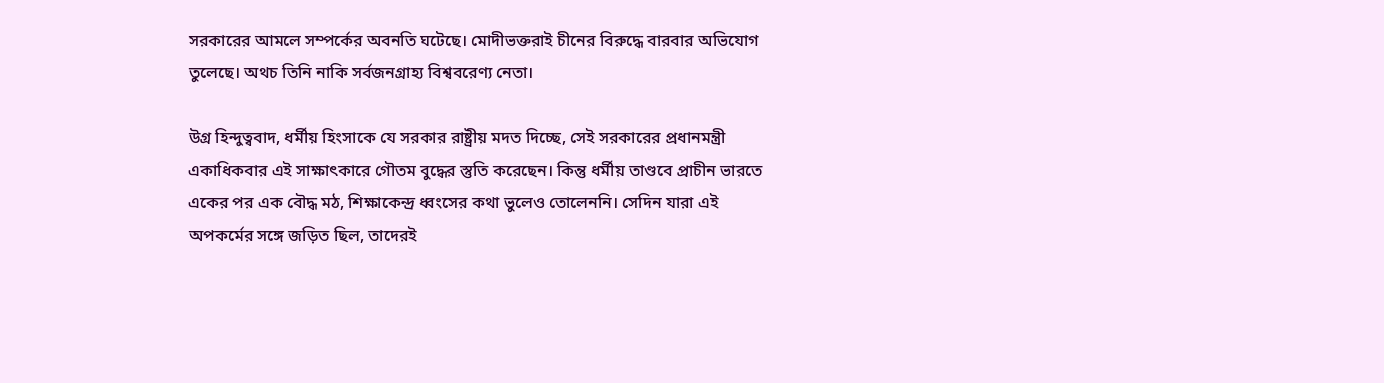সরকারের আমলে সম্পর্কের অবনতি ঘটেছে। মোদীভক্তরাই চীনের বিরুদ্ধে বারবার অভিযোগ তুলেছে। অথচ তিনি নাকি সর্বজনগ্রাহ্য বিশ্ববরেণ্য নেতা।

উগ্র হিন্দুত্ববাদ, ধর্মীয় হিংসাকে যে সরকার রাষ্ট্রীয় মদত দিচ্ছে, সেই সরকারের প্রধানমন্ত্রী একাধিকবার এই সাক্ষাৎকারে গৌতম বুদ্ধের স্তুতি করেছেন। কিন্তু ধর্মীয় তাণ্ডবে প্রাচীন ভারতে একের পর এক বৌদ্ধ মঠ, শিক্ষাকেন্দ্র ধ্বংসের কথা ভুলেও তোলেননি। সেদিন যারা এই অপকর্মের সঙ্গে জড়িত ছিল, তাদেরই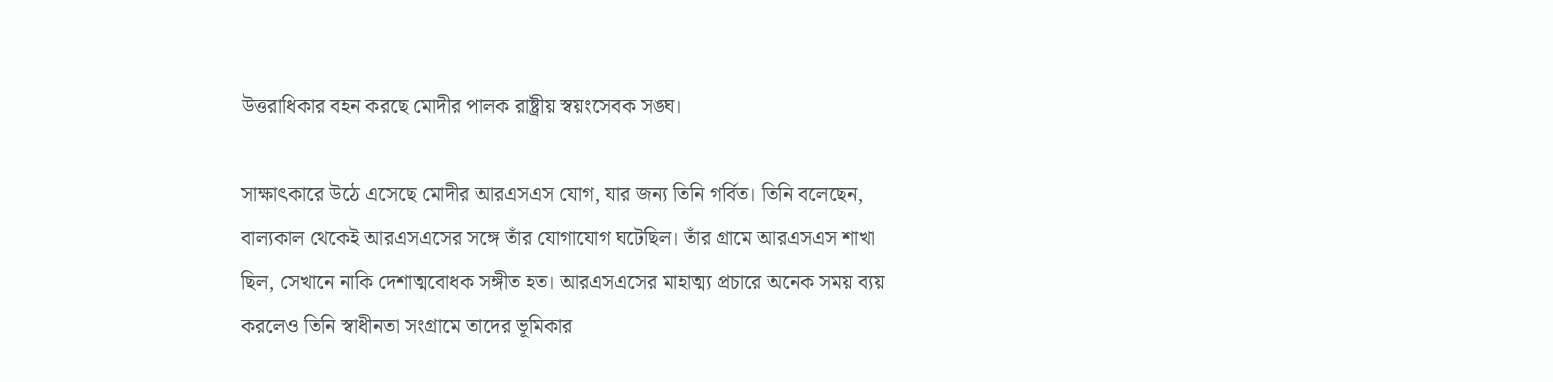উত্তরাধিকার বহন করছে মোদীর পালক রাষ্ট্রীয় স্বয়ংসেবক সঙ্ঘ।

সাক্ষাৎকারে উঠে এসেছে মোদীর আরএসএস যোগ, যার জন্য তিনি গর্বিত। তিনি বলেছেন, বাল্যকাল থেকেই আরএসএসের সঙ্গে তাঁর যোগাযোগ ঘটেছিল। তাঁর গ্রামে আরএসএস শাখা ছিল, সেখানে নাকি দেশাত্মবোধক সঙ্গীত হত। আরএসএসের মাহাত্ম্য প্রচারে অনেক সময় ব্যয় করলেও তিনি স্বাধীনতা সংগ্রামে তাদের ভূমিকার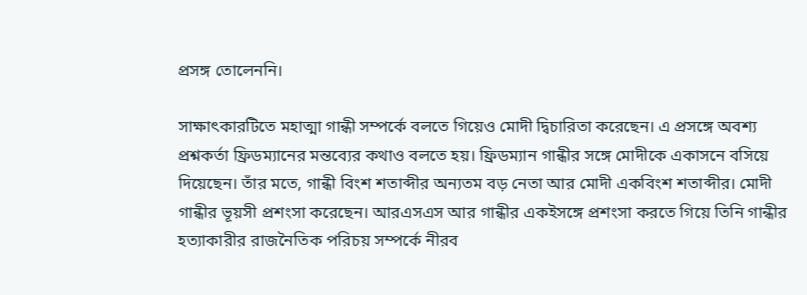প্রসঙ্গ তোলেননি।

সাক্ষাৎকারটিতে মহাত্মা গান্ধী সম্পর্কে বলতে গিয়েও মোদী দ্বিচারিতা করেছেন। এ প্রসঙ্গে অবশ্য প্রশ্নকর্তা ফ্রিডম্যানের মন্তব্যের কথাও বলতে হয়। ফ্রিডম্যান গান্ধীর সঙ্গে মোদীকে একাসনে বসিয়ে দিয়েছেন। তাঁর মতে, গান্ধী বিংশ শতাব্দীর অন্যতম বড় নেতা আর মোদী একবিংশ শতাব্দীর। মোদী গান্ধীর ভূয়সী প্রশংসা করেছেন। আরএসএস আর গান্ধীর একইসঙ্গে প্রশংসা করতে গিয়ে তিনি গান্ধীর হত্যাকারীর রাজনৈতিক পরিচয় সম্পর্কে নীরব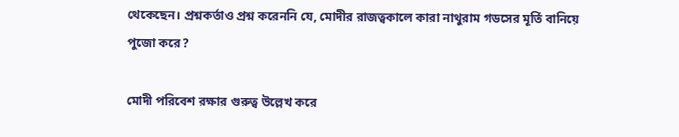থেকেছেন। প্রশ্নকর্তাও প্রশ্ন করেননি যে, মোদীর রাজত্বকালে কারা নাথুরাম গডসের মূর্তি বানিয়ে পুজো করে?

মোদী পরিবেশ রক্ষার গুরুত্ব উল্লেখ করে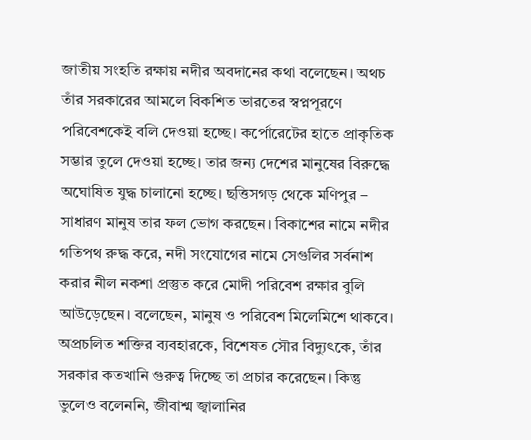জাতীয় সংহতি রক্ষায় নদীর অবদানের কথা বলেছেন। অথচ তাঁর সরকারের আমলে বিকশিত ভারতের স্বপ্নপূরণে পরিবেশকেই বলি দেওয়া হচ্ছে। কর্পোরেটের হাতে প্রাকৃতিক সম্ভার তুলে দেওয়া হচ্ছে। তার জন্য দেশের মানুষের বিরুদ্ধে অঘোষিত যুদ্ধ চালানো হচ্ছে। ছত্তিসগড় থেকে মণিপুর – সাধারণ মানুষ তার ফল ভোগ করছেন। বিকাশের নামে নদীর গতিপথ রুদ্ধ করে, নদী সংযোগের নামে সেগুলির সর্বনাশ করার নীল নকশা প্রস্তুত করে মোদী পরিবেশ রক্ষার বুলি আউড়েছেন। বলেছেন, মানুষ ও পরিবেশ মিলেমিশে থাকবে। অপ্রচলিত শক্তির ব্যবহারকে, বিশেষত সৌর বিদ্যুৎকে, তাঁর সরকার কতখানি গুরুত্ব দিচ্ছে তা প্রচার করেছেন। কিন্তু ভুলেও বলেননি, জীবাশ্ম জ্বালানির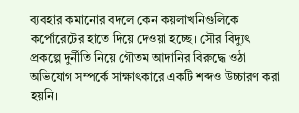ব্যবহার কমানোর বদলে কেন কয়লাখনিগুলিকে কর্পোরেটের হাতে দিয়ে দেওয়া হচ্ছে। সৌর বিদ্যুৎ প্রকল্পে দুর্নীতি নিয়ে গৌতম আদানির বিরুদ্ধে ওঠা অভিযোগ সম্পর্কে সাক্ষাৎকারে একটি শব্দও উচ্চারণ করা হয়নি।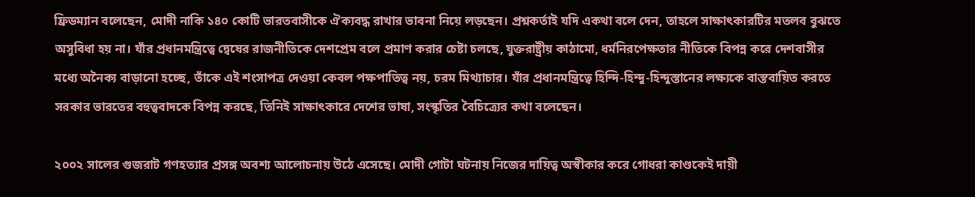ফ্রিডম্যান বলেছেন, মোদী নাকি ১৪০ কোটি ভারতবাসীকে ঐক্যবদ্ধ রাখার ভাবনা নিয়ে লড়ছেন। প্রশ্নকর্তাই যদি একথা বলে দেন, তাহলে সাক্ষাৎকারটির মতলব বুঝতে অসুবিধা হয় না। যাঁর প্রধানমন্ত্রিত্বে দ্বেষের রাজনীতিকে দেশপ্রেম বলে প্রমাণ করার চেষ্টা চলছে, যুক্তরাষ্ট্রীয় কাঠামো, ধর্মনিরপেক্ষতার নীতিকে বিপন্ন করে দেশবাসীর মধ্যে অনৈক্য বাড়ানো হচ্ছে, তাঁকে এই শংসাপত্র দেওয়া কেবল পক্ষপাতিত্ব নয়, চরম মিথ্যাচার। যাঁর প্রধানমন্ত্রিত্বে হিন্দি-হিন্দু-হিন্দুস্তানের লক্ষ্যকে বাস্তবায়িত করতে সরকার ভারতের বহুত্ববাদকে বিপন্ন করছে, তিনিই সাক্ষাৎকারে দেশের ভাষা, সংস্কৃতির বৈচিত্র্যের কথা বলেছেন।

২০০২ সালের গুজরাট গণহত্যার প্রসঙ্গ অবশ্য আলোচনায় উঠে এসেছে। মোদী গোটা ঘটনায় নিজের দায়িত্ব অস্বীকার করে গোধরা কাণ্ডকেই দায়ী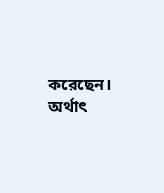করেছেন। অর্থাৎ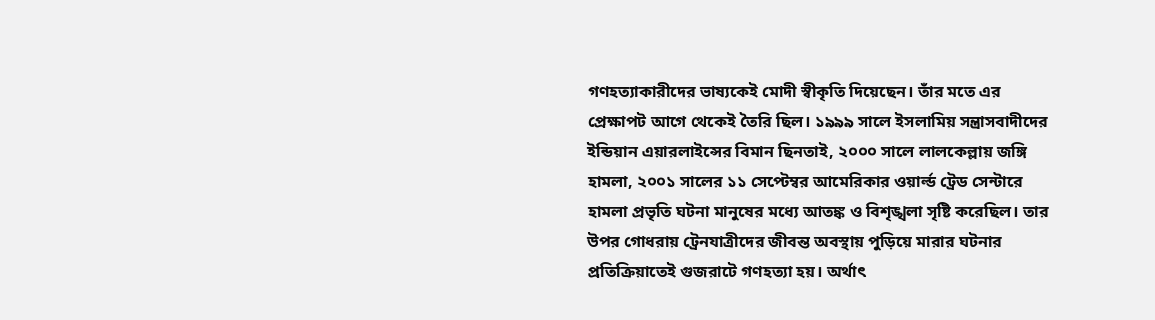গণহত্যাকারীদের ভাষ্যকেই মোদী স্বীকৃতি দিয়েছেন। তাঁর মতে এর প্রেক্ষাপট আগে থেকেই তৈরি ছিল। ১৯৯৯ সালে ইসলামিয় সন্ত্রাসবাদীদের ইন্ডিয়ান এয়ারলাইন্সের বিমান ছিনতাই, ২০০০ সালে লালকেল্লায় জঙ্গি হামলা, ২০০১ সালের ১১ সেপ্টেম্বর আমেরিকার ওয়ার্ল্ড ট্রেড সেন্টারে হামলা প্রভৃতি ঘটনা মানুষের মধ্যে আতঙ্ক ও বিশৃঙ্খলা সৃষ্টি করেছিল। তার উপর গোধরায় ট্রেনযাত্রীদের জীবন্ত অবস্থায় পুড়িয়ে মারার ঘটনার প্রতিক্রিয়াতেই গুজরাটে গণহত্যা হয়। অর্থাৎ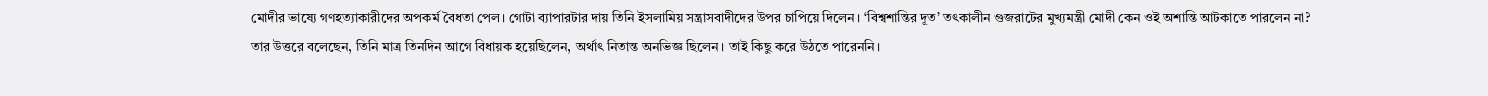মোদীর ভাষ্যে গণহত্যাকারীদের অপকর্ম বৈধতা পেল। গোটা ব্যাপারটার দায় তিনি ইসলামিয় সন্ত্রাসবাদীদের উপর চাপিয়ে দিলেন। ‘বিশ্বশান্তির দূত’ তৎকালীন গুজরাটের মুখ্যমন্ত্রী মোদী কেন ওই অশান্তি আটকাতে পারলেন না? তার উত্তরে বলেছেন, তিনি মাত্র তিনদিন আগে বিধায়ক হয়েছিলেন, অর্থাৎ নিতান্ত অনভিজ্ঞ ছিলেন। তাই কিছু করে উঠতে পারেননি।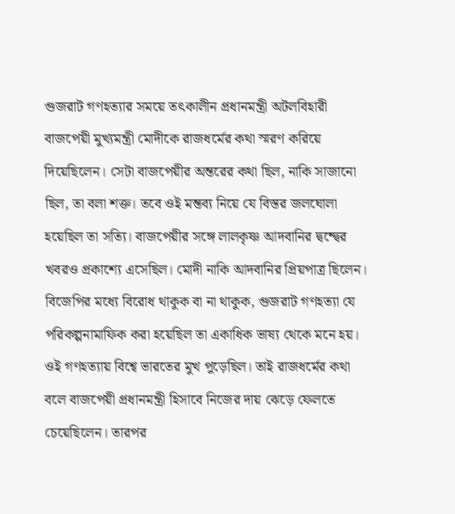গুজরাট গণহত্যার সময়ে তৎকালীন প্রধানমন্ত্রী অটলবিহারী বাজপেয়ী মুখ্যমন্ত্রী মোদীকে রাজধর্মের কথা স্মরণ করিয়ে দিয়েছিলেন। সেটা বাজপেয়ীর অন্তরের কথা ছিল, নাকি সাজানো ছিল, তা বলা শক্ত। তবে ওই মন্তব্য নিয়ে যে বিস্তর জলঘোলা হয়েছিল তা সত্যি। বাজপেয়ীর সঙ্গে লালকৃষ্ণ আদবানির দ্বন্দ্বের খবরও প্রকাশ্যে এসেছিল। মোদী নাকি আদবানির প্রিয়পাত্র ছিলেন। বিজেপির মধ্যে বিরোধ থাকুক বা না থাকুক, গুজরাট গণহত্যা যে পরিকল্পনামাফিক করা হয়েছিল তা একাধিক ভাষ্য থেকে মনে হয়। ওই গণহত্যায় বিশ্বে ভারতের মুখ পুড়েছিল। তাই রাজধর্মের কথা বলে বাজপেয়ী প্রধানমন্ত্রী হিসাবে নিজের দায় ঝেড়ে ফেলতে চেয়েছিলেন। তারপর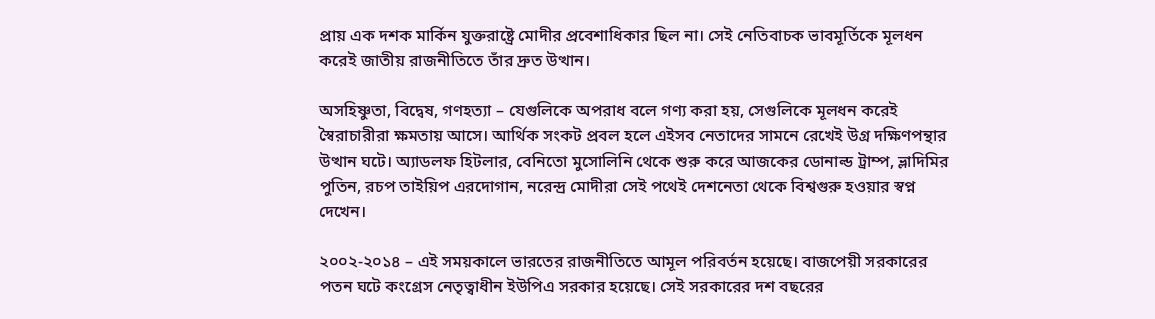প্রায় এক দশক মার্কিন যুক্তরাষ্ট্রে মোদীর প্রবেশাধিকার ছিল না। সেই নেতিবাচক ভাবমূর্তিকে মূলধন করেই জাতীয় রাজনীতিতে তাঁর দ্রুত উত্থান।

অসহিষ্ণুতা, বিদ্বেষ, গণহত্যা – যেগুলিকে অপরাধ বলে গণ্য করা হয়, সেগুলিকে মূলধন করেই স্বৈরাচারীরা ক্ষমতায় আসে। আর্থিক সংকট প্রবল হলে এইসব নেতাদের সামনে রেখেই উগ্র দক্ষিণপন্থার উত্থান ঘটে। অ্যাডলফ হিটলার, বেনিতো মুসোলিনি থেকে শুরু করে আজকের ডোনাল্ড ট্রাম্প, ভ্লাদিমির পুতিন, রচপ তাইয়িপ এরদোগান, নরেন্দ্র মোদীরা সেই পথেই দেশনেতা থেকে বিশ্বগুরু হওয়ার স্বপ্ন দেখেন।

২০০২-২০১৪ – এই সময়কালে ভারতের রাজনীতিতে আমূল পরিবর্তন হয়েছে। বাজপেয়ী সরকারের পতন ঘটে কংগ্রেস নেতৃত্বাধীন ইউপিএ সরকার হয়েছে। সেই সরকারের দশ বছরের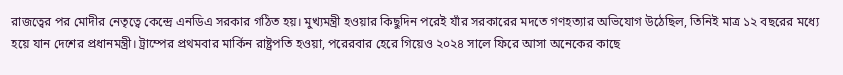রাজত্বের পর মোদীর নেতৃত্বে কেন্দ্রে এনডিএ সরকার গঠিত হয়। মুখ্যমন্ত্রী হওয়ার কিছুদিন পরেই যাঁর সরকারের মদতে গণহত্যার অভিযোগ উঠেছিল, তিনিই মাত্র ১২ বছরের মধ্যে হয়ে যান দেশের প্রধানমন্ত্রী। ট্রাম্পের প্রথমবার মার্কিন রাষ্ট্রপতি হওয়া, পরেরবার হেরে গিয়েও ২০২৪ সালে ফিরে আসা অনেকের কাছে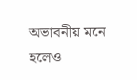অভাবনীয় মনে হলেও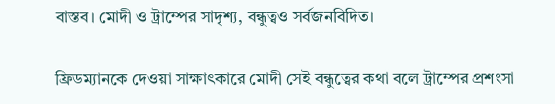বাস্তব। মোদী ও ট্রাম্পের সাদৃশ্য, বন্ধুত্বও সর্বজনবিদিত।

ফ্রিডম্যানকে দেওয়া সাক্ষাৎকারে মোদী সেই বন্ধুত্বের কথা বলে ট্রাম্পের প্রশংসা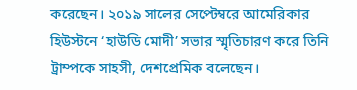করেছেন। ২০১৯ সালের সেপ্টেম্বরে আমেরিকার হিউস্টনে ‘হাউডি মোদী’ সভার স্মৃতিচারণ করে তিনি ট্রাম্পকে সাহসী, দেশপ্রেমিক বলেছেন।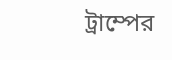ট্রাম্পের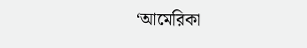‘আমেরিকা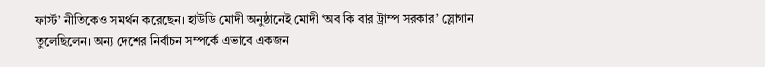ফার্স্ট’ নীতিকেও সমর্থন করেছেন। হাউডি মোদী অনুষ্ঠানেই মোদী ‘অব কি বার ট্রাম্প সরকার’ স্লোগান তুলেছিলেন। অন্য দেশের নির্বাচন সম্পর্কে এভাবে একজন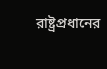রাষ্ট্রপ্রধানের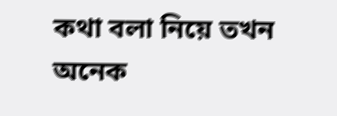কথা বলা নিয়ে তখন অনেক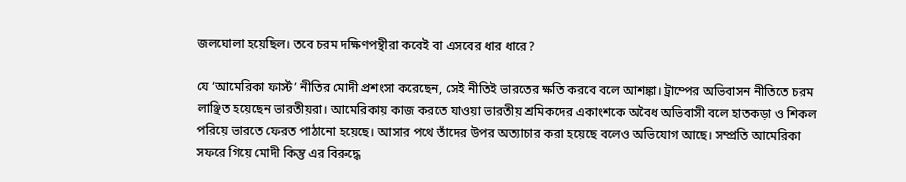জলঘোলা হয়েছিল। তবে চরম দক্ষিণপন্থীরা কবেই বা এসবের ধার ধারে?

যে ‘আমেরিকা ফার্স্ট’ নীতির মোদী প্রশংসা করেছেন, সেই নীতিই ভারতের ক্ষতি করবে বলে আশঙ্কা। ট্রাম্পের অভিবাসন নীতিতে চরম লাঞ্ছিত হয়েছেন ভারতীয়রা। আমেরিকায় কাজ করতে যাওয়া ভারতীয় শ্রমিকদের একাংশকে অবৈধ অভিবাসী বলে হাতকড়া ও শিকল পরিয়ে ভারতে ফেরত পাঠানো হয়েছে। আসার পথে তাঁদের উপর অত্যাচার করা হয়েছে বলেও অভিযোগ আছে। সম্প্রতি আমেরিকা সফরে গিয়ে মোদী কিন্তু এর বিরুদ্ধে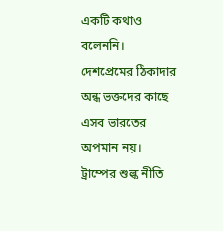একটি কথাও বলেননি। দেশপ্রেমের ঠিকাদার অন্ধ ভক্তদের কাছে এসব ভারতের অপমান নয়। ট্রাম্পের শুল্ক নীতি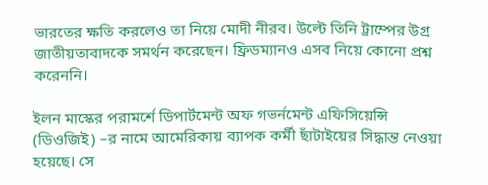ভারতের ক্ষতি করলেও তা নিয়ে মোদী নীরব। উল্টে তিনি ট্রাম্পের উগ্র জাতীয়তাবাদকে সমর্থন করেছেন। ফ্রিডম্যানও এসব নিয়ে কোনো প্রশ্ন করেননি।

ইলন মাস্কের পরামর্শে ডিপার্টমেন্ট অফ গভর্নমেন্ট এফিসিয়েন্সি (ডিওজিই) –র নামে আমেরিকায় ব্যাপক কর্মী ছাঁটাইয়ের সিদ্ধান্ত নেওয়া হয়েছে। সে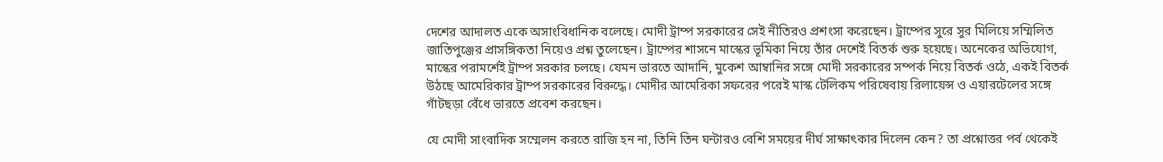দেশের আদালত একে অসাংবিধানিক বলেছে। মোদী ট্রাম্প সরকারের সেই নীতিরও প্রশংসা করেছেন। ট্রাম্পের সুরে সুর মিলিয়ে সম্মিলিত জাতিপুঞ্জের প্রাসঙ্গিকতা নিয়েও প্রশ্ন তুলেছেন। ট্রাম্পের শাসনে মাস্কের ভূমিকা নিয়ে তাঁর দেশেই বিতর্ক শুরু হয়েছে। অনেকের অভিযোগ, মাস্কের পরামর্শেই ট্রাম্প সরকার চলছে। যেমন ভারতে আদানি, মুকেশ আম্বানির সঙ্গে মোদী সরকারের সম্পর্ক নিয়ে বিতর্ক ওঠে, একই বিতর্ক উঠছে আমেরিকার ট্রাম্প সরকারের বিরুদ্ধে। মোদীর আমেরিকা সফরের পরেই মাস্ক টেলিকম পরিষেবায় রিলায়েন্স ও এয়ারটেলের সঙ্গে গাঁটছড়া বেঁধে ভারতে প্রবেশ করছেন।

যে মোদী সাংবাদিক সম্মেলন করতে রাজি হন না, তিনি তিন ঘন্টারও বেশি সময়ের দীর্ঘ সাক্ষাৎকার দিলেন কেন? তা প্রশ্নোত্তর পর্ব থেকেই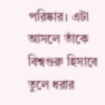পরিষ্কার। এটা আসলে তাঁকে বিশ্বগুরু হিসাবে তুলে ধরার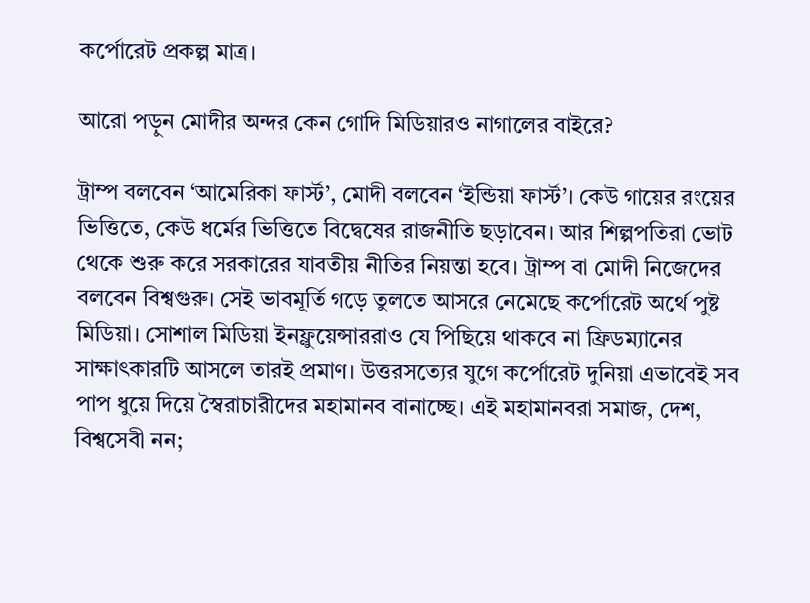কর্পোরেট প্রকল্প মাত্র।

আরো পড়ুন মোদীর অন্দর কেন গোদি মিডিয়ারও নাগালের বাইরে?

ট্রাম্প বলবেন ‘আমেরিকা ফার্স্ট’, মোদী বলবেন ‘ইন্ডিয়া ফার্স্ট’। কেউ গায়ের রংয়ের ভিত্তিতে, কেউ ধর্মের ভিত্তিতে বিদ্বেষের রাজনীতি ছড়াবেন। আর শিল্পপতিরা ভোট থেকে শুরু করে সরকারের যাবতীয় নীতির নিয়ন্তা হবে। ট্রাম্প বা মোদী নিজেদের বলবেন বিশ্বগুরু। সেই ভাবমূর্তি গড়ে তুলতে আসরে নেমেছে কর্পোরেট অর্থে পুষ্ট মিডিয়া। সোশাল মিডিয়া ইনফ্লুয়েন্সাররাও যে পিছিয়ে থাকবে না ফ্রিডম্যানের সাক্ষাৎকারটি আসলে তারই প্রমাণ। উত্তরসত্যের যুগে কর্পোরেট দুনিয়া এভাবেই সব পাপ ধুয়ে দিয়ে স্বৈরাচারীদের মহামানব বানাচ্ছে। এই মহামানবরা সমাজ, দেশ, বিশ্বসেবী নন;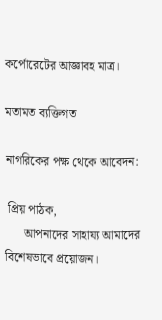কর্পোরেটের আজ্ঞাবহ মাত্র।

মতামত ব্যক্তিগত

নাগরিকের পক্ষ থেকে আবেদন:

 প্রিয় পাঠক,
      আপনাদের সাহায্য আমাদের বিশেষভাবে প্রয়োজন।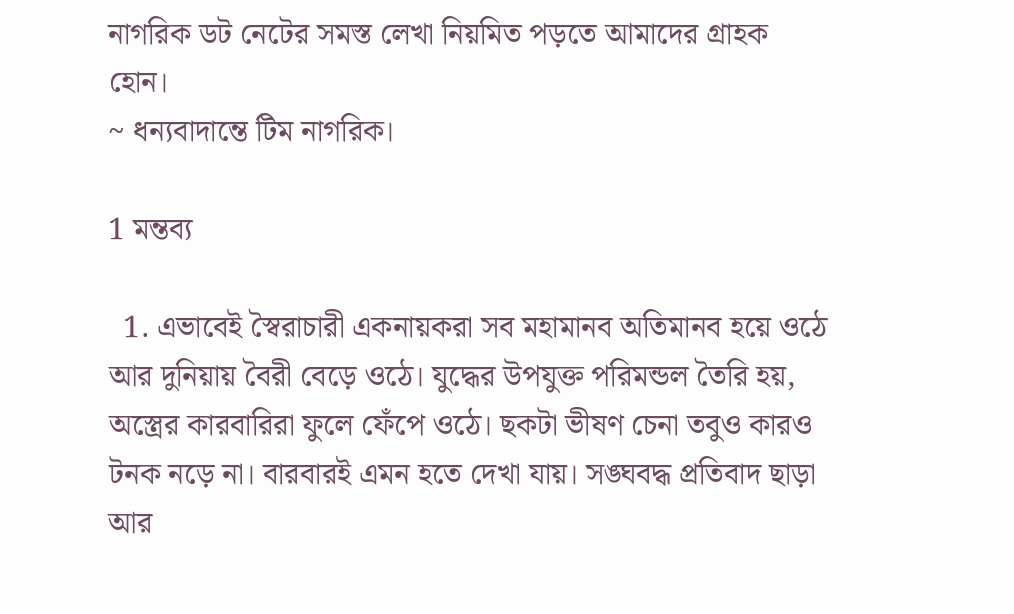নাগরিক ডট নেটের সমস্ত লেখা নিয়মিত পড়তে আমাদের গ্রাহক হোন।
~ ধন্যবাদান্তে টিম নাগরিক।

1 মন্তব্য

  1. এভাবেই স্বৈরাচারী একনায়করা সব মহামানব অতিমানব হয়ে ওঠে আর দুনিয়ায় বৈরী বেড়ে ওঠে। যুদ্ধের উপযুক্ত পরিমন্ডল তৈরি হয়, অস্ত্রের কারবারিরা ফুলে ফেঁপে ওঠে। ছকটা ভীষণ চেনা তবুও কারও টনক নড়ে না। বারবারই এমন হতে দেখা যায়। সঙ্ঘবদ্ধ প্রতিবাদ ছাড়া আর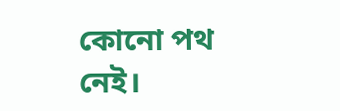কোনো পথ নেই।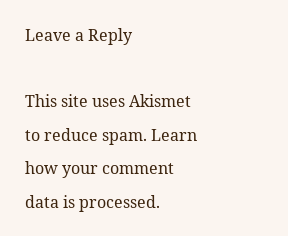Leave a Reply

This site uses Akismet to reduce spam. Learn how your comment data is processed.